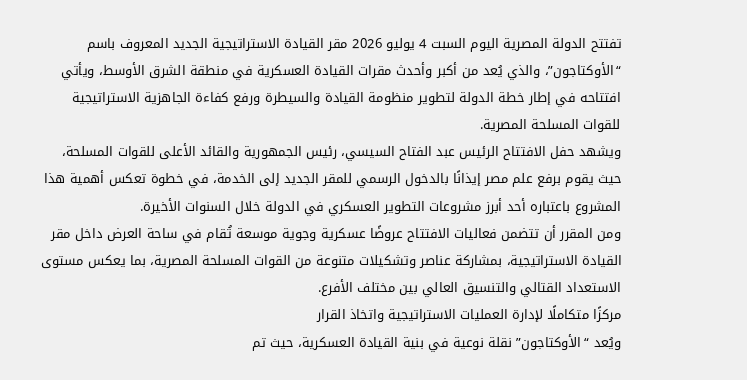تفتتح الدولة المصرية اليوم السبت 4 يوليو 2026 مقر القيادة الاستراتيجية الجديد المعروف باسم “الأوكتاجون”، والذي يُعد من أكبر وأحدث مقرات القيادة العسكرية في منطقة الشرق الأوسط، ويأتي افتتاحه في إطار خطة الدولة لتطوير منظومة القيادة والسيطرة ورفع كفاءة الجاهزية الاستراتيجية للقوات المسلحة المصرية.
ويشهد حفل الافتتاح الرئيس عبد الفتاح السيسي، رئيس الجمهورية والقائد الأعلى للقوات المسلحة، حيث يقوم برفع علم مصر إيذانًا بالدخول الرسمي للمقر الجديد إلى الخدمة، في خطوة تعكس أهمية هذا المشروع باعتباره أحد أبرز مشروعات التطوير العسكري في الدولة خلال السنوات الأخيرة.
ومن المقرر أن تتضمن فعاليات الافتتاح عروضًا عسكرية وجوية موسعة تُقام في ساحة العرض داخل مقر القيادة الاستراتيجية، بمشاركة عناصر وتشكيلات متنوعة من القوات المسلحة المصرية، بما يعكس مستوى الاستعداد القتالي والتنسيق العالي بين مختلف الأفرع.
مركزًا متكاملًا لإدارة العمليات الاستراتيجية واتخاذ القرار
ويُعد “الأوكتاجون” نقلة نوعية في بنية القيادة العسكرية، حيث تم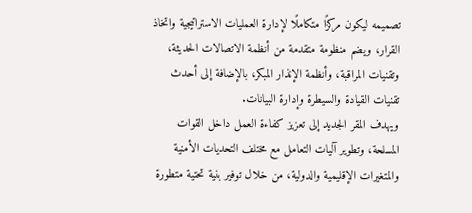تصميمه ليكون مركزًا متكاملًا لإدارة العمليات الاستراتيجية واتخاذ القرار، ويضم منظومة متقدمة من أنظمة الاتصالات الحديثة، وتقنيات المراقبة، وأنظمة الإنذار المبكر، بالإضافة إلى أحدث تقنيات القيادة والسيطرة وإدارة البيانات.
ويهدف المقر الجديد إلى تعزيز كفاءة العمل داخل القوات المسلحة، وتطوير آليات التعامل مع مختلف التحديات الأمنية والمتغيرات الإقليمية والدولية، من خلال توفير بنية تحتية متطورة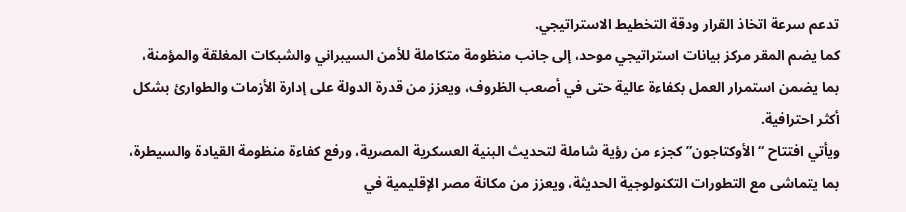تدعم سرعة اتخاذ القرار ودقة التخطيط الاستراتيجي.
كما يضم المقر مركز بيانات استراتيجي موحد، إلى جانب منظومة متكاملة للأمن السيبراني والشبكات المغلقة والمؤمنة، بما يضمن استمرار العمل بكفاءة عالية حتى في أصعب الظروف، ويعزز من قدرة الدولة على إدارة الأزمات والطوارئ بشكل أكثر احترافية.
ويأتي افتتاح “الأوكتاجون” كجزء من رؤية شاملة لتحديث البنية العسكرية المصرية، ورفع كفاءة منظومة القيادة والسيطرة، بما يتماشى مع التطورات التكنولوجية الحديثة، ويعزز من مكانة مصر الإقليمية في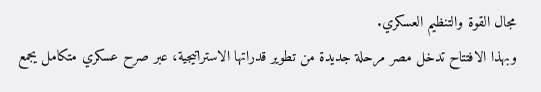مجال القوة والتنظيم العسكري.
وبهذا الافتتاح تدخل مصر مرحلة جديدة من تطوير قدراتها الاستراتيجية، عبر صرح عسكري متكامل يجمع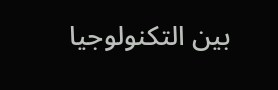بين التكنولوجيا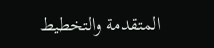المتقدمة والتخطيط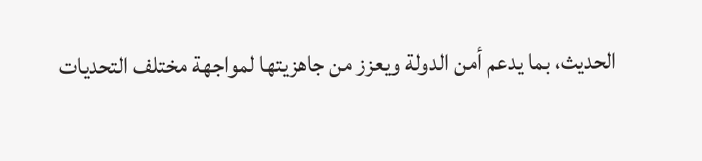الحديث، بما يدعم أمن الدولة ويعزز من جاهزيتها لمواجهة مختلف التحديات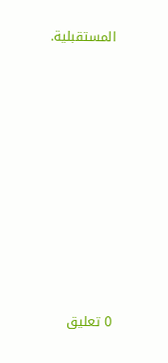المستقبلية.











0 تعليق